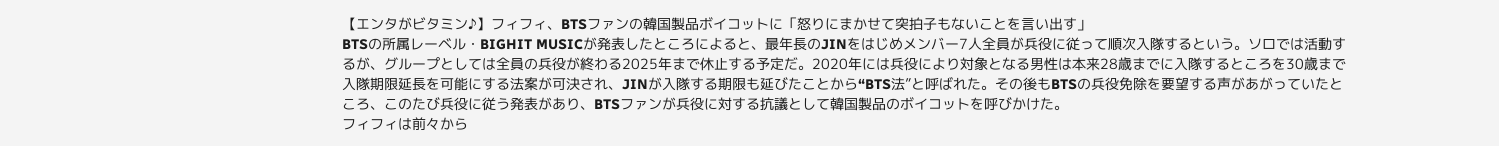【エンタがビタミン♪】フィフィ、BTSファンの韓国製品ボイコットに「怒りにまかせて突拍子もないことを言い出す」
BTSの所属レーベル・BIGHIT MUSICが発表したところによると、最年長のJINをはじめメンバー7人全員が兵役に従って順次入隊するという。ソロでは活動するが、グループとしては全員の兵役が終わる2025年まで休止する予定だ。2020年には兵役により対象となる男性は本来28歳までに入隊するところを30歳まで入隊期限延長を可能にする法案が可決され、JINが入隊する期限も延びたことから“BTS法”と呼ばれた。その後もBTSの兵役免除を要望する声があがっていたところ、このたび兵役に従う発表があり、BTSファンが兵役に対する抗議として韓国製品のボイコットを呼びかけた。
フィフィは前々から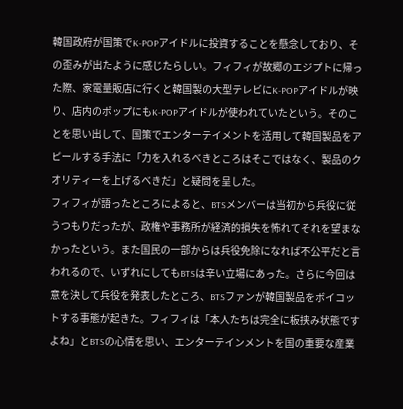韓国政府が国策でK-POPアイドルに投資することを懸念しており、その歪みが出たように感じたらしい。フィフィが故郷のエジプトに帰った際、家電量販店に行くと韓国製の大型テレビにK-POPアイドルが映り、店内のポップにもK-POPアイドルが使われていたという。そのことを思い出して、国策でエンターテイメントを活用して韓国製品をアピールする手法に「力を入れるべきところはそこではなく、製品のクオリティーを上げるべきだ」と疑問を呈した。
フィフィが語ったところによると、BTSメンバーは当初から兵役に従うつもりだったが、政権や事務所が経済的損失を怖れてそれを望まなかったという。また国民の一部からは兵役免除になれば不公平だと言われるので、いずれにしてもBTSは辛い立場にあった。さらに今回は意を決して兵役を発表したところ、BTSファンが韓国製品をボイコットする事態が起きた。フィフィは「本人たちは完全に板挟み状態ですよね」とBTSの心情を思い、エンターテインメントを国の重要な産業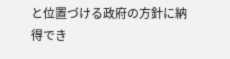と位置づける政府の方針に納得でき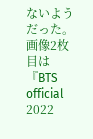ないようだった。
画像2枚目は『BTS official 2022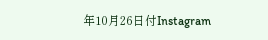年10月26日付Instagram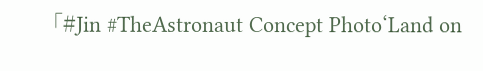「#Jin #TheAstronaut Concept Photo‘Land on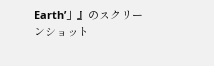Earth’」』のスクリーンショット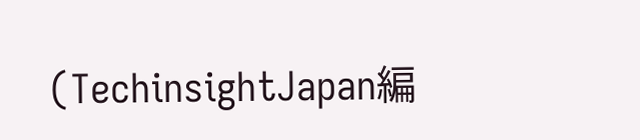(TechinsightJapan編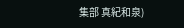集部 真紀和泉)